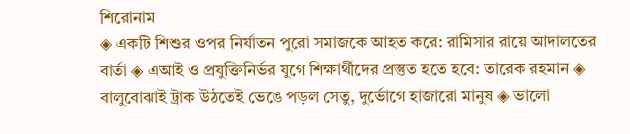শিরোনাম
◈ একটি শিশুর ওপর নির্যাতন পুরো সমাজকে আহত করে: রামিসার রায়ে আদালতের বার্তা ◈ এআই ও প্রযুক্তিনির্ভর যুগে শিক্ষার্থীদের প্রস্তুত হতে হবে: তারেক রহমান ◈ বালুবোঝাই ট্রাক উঠতেই ভেঙে পড়ল সেতু, দুর্ভোগে হাজারো মানুষ ◈ ভালো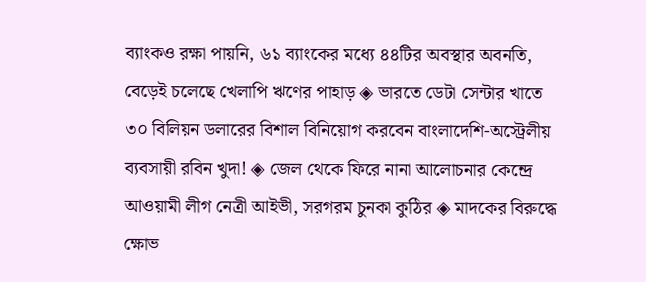ব্যাংকও রক্ষা পায়নি, ৬১ ব্যাংকের মধ্যে ৪৪টির অবস্থার অবনতি, বেড়েই চলেছে খেলাপি ঋণের পাহাড় ◈ ভারতে ডেটা সেন্টার খাতে ৩০ বিলিয়ন ডলারের বিশাল বিনিয়োগ করবেন বাংলাদেশি-অস্ট্রেলীয় ব্যবসায়ী রবিন খুদা! ◈ জেল থেকে ফিরে নানা আলোচনার কেন্দ্রে আওয়ামী লীগ নেত্রী আইভী, সরগরম চুনকা কুঠির ◈ মাদকের বিরুদ্ধে ক্ষোভ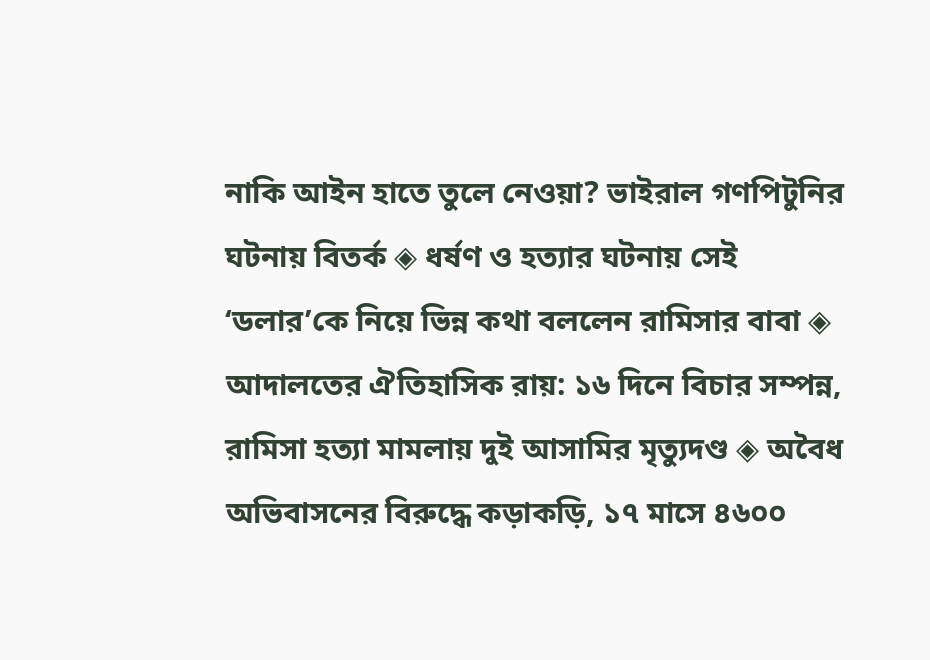নাকি আইন হাতে তুলে নেওয়া? ভাইরাল গণপিটুনির ঘটনায় বিতর্ক ◈ ধর্ষণ ও হত্যার ঘটনায় সেই ‘ডলার’কে নিয়ে ভিন্ন কথা বললেন রামিসার বাবা ◈ আদালতের ঐতিহাসিক রায়: ১৬ দিনে বিচার সম্পন্ন, রামিসা হত্যা মামলায় দুই আসামির মৃত্যুদণ্ড ◈ অবৈধ অভিবাসনের বিরুদ্ধে কড়াকড়ি, ১৭ মাসে ৪৬০০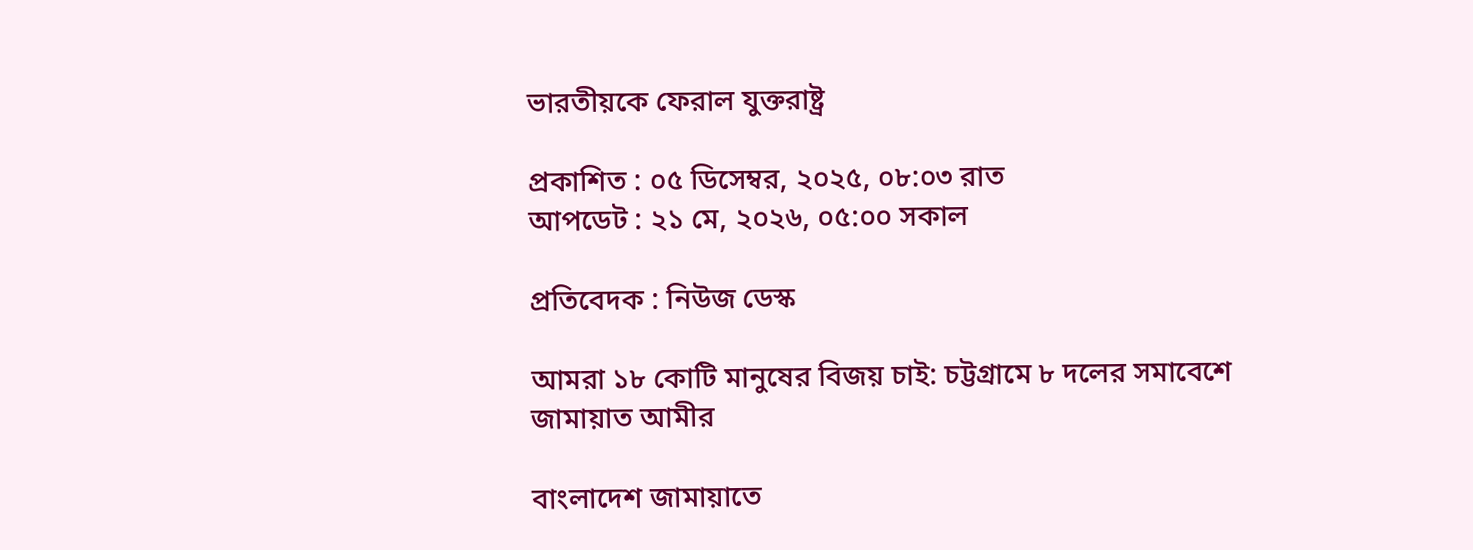ভারতীয়কে ফেরাল যুক্তরাষ্ট্র

প্রকাশিত : ০৫ ডিসেম্বর, ২০২৫, ০৮:০৩ রাত
আপডেট : ২১ মে, ২০২৬, ০৫:০০ সকাল

প্রতিবেদক : নিউজ ডেস্ক

আমরা ১৮ কোটি মানুষের বিজয় চাই: চট্টগ্রামে ৮ দলের সমাবেশে জামায়াত আমীর

বাংলাদেশ জামায়াতে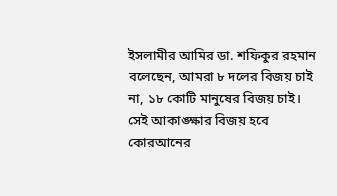ইসলামীর আমির ডা. শফিকুর রহমান বলেছেন, আমরা ৮ দলের বিজয় চাই না, ১৮ কোটি মানুষের বিজয় চাই। সেই আকাঙ্ক্ষার বিজয় হবে কোরআনের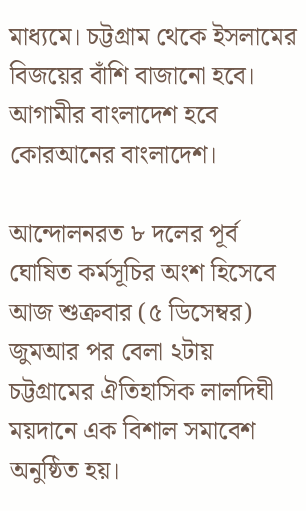মাধ্যমে। চট্টগ্রাম থেকে ইসলামের বিজয়ের বাঁশি বাজানো হবে। আগামীর বাংলাদেশ হবে কোরআনের বাংলাদেশ।

আন্দোলনরত ৮ দলের পূর্ব ঘোষিত কর্মসূচির অংশ হিসেবে আজ শুক্রবার (৫ ডিসেম্বর) জুমআর পর বেলা ২টায় চট্টগ্রামের ঐতিহাসিক লালদিঘী ময়দানে এক বিশাল সমাবেশ অনুষ্ঠিত হয়।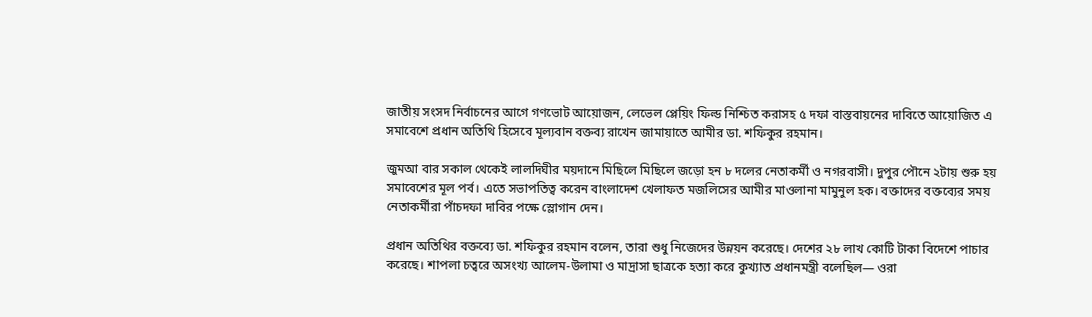জাতীয় সংসদ নির্বাচনের আগে গণভোট আয়োজন, লেভেল প্লেয়িং ফিল্ড নিশ্চিত করাসহ ৫ দফা বাস্তবায়নের দাবিতে আয়োজিত এ সমাবেশে প্রধান অতিথি হিসেবে মূল্যবান বক্তব্য রাখেন জামায়াতে আমীর ডা. শফিকুর রহমান।

জুমআ বার সকাল থেকেই লালদিঘীর ময়দানে মিছিলে মিছিলে জড়ো হন ৮ দলের নেতাকর্মী ও নগরবাসী। দুপুর পৌনে ২টায় শুরু হয় সমাবেশের মূল পর্ব। এতে সভাপতিত্ব করেন বাংলাদেশ খেলাফত মজলিসের আমীর মাওলানা মামুনুল হক। বক্তাদের বক্তব্যের সময় নেতাকর্মীরা পাঁচদফা দাবির পক্ষে স্লোগান দেন।

প্রধান অতিথির বক্তব্যে ডা. শফিকুর রহমান বলেন, তারা শুধু নিজেদের উন্নয়ন করেছে। দেশের ২৮ লাখ কোটি টাকা বিদেশে পাচার করেছে। শাপলা চত্বরে অসংখ্য আলেম-উলামা ও মাদ্রাসা ছাত্রকে হত্যা করে কুখ্যাত প্রধানমন্ত্রী বলেছিল— ওরা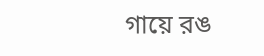গায়ে রঙ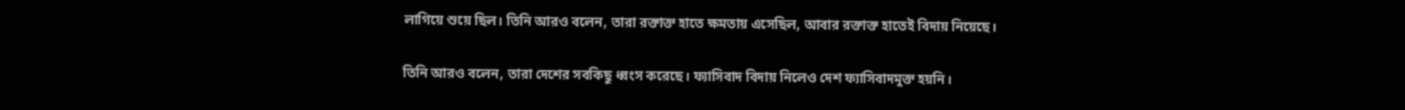লাগিয়ে শুয়ে ছিল। তিনি আরও বলেন, তারা রক্তাক্ত হাতে ক্ষমতায় এসেছিল, আবার রক্তাক্ত হাতেই বিদায় নিয়েছে।

তিনি আরও বলেন, তারা দেশের সবকিছু ধ্বংস করেছে। ফ্যাসিবাদ বিদায় নিলেও দেশ ফ্যাসিবাদমুক্ত হয়নি।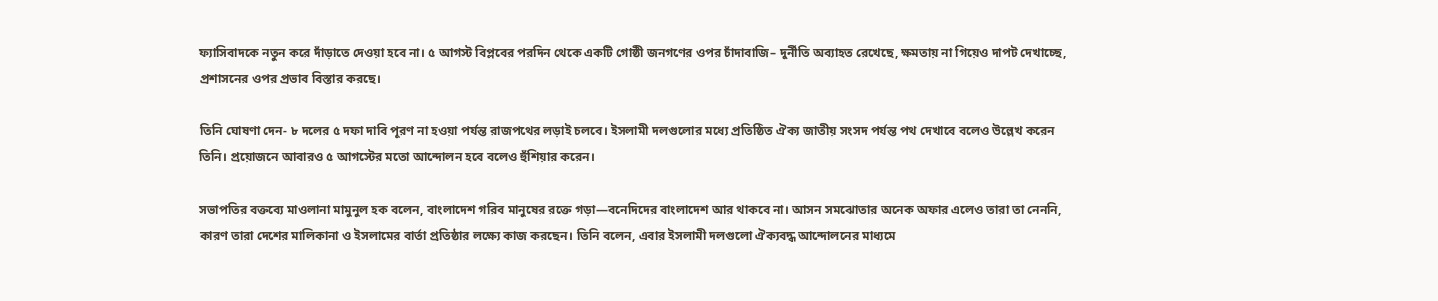ফ্যাসিবাদকে নতুন করে দাঁড়াতে দেওয়া হবে না। ৫ আগস্ট বিপ্লবের পরদিন থেকে একটি গোষ্ঠী জনগণের ওপর চাঁদাবাজি– দুর্নীতি অব্যাহত রেখেছে, ক্ষমতায় না গিয়েও দাপট দেখাচ্ছে, প্রশাসনের ওপর প্রভাব বিস্তার করছে।

তিনি ঘোষণা দেন- ৮ দলের ৫ দফা দাবি পূরণ না হওয়া পর্যন্ত রাজপথের লড়াই চলবে। ইসলামী দলগুলোর মধ্যে প্রতিষ্ঠিত ঐক্য জাতীয় সংসদ পর্যন্ত পথ দেখাবে বলেও উল্লেখ করেন তিনি। প্রয়োজনে আবারও ৫ আগস্টের মতো আন্দোলন হবে বলেও হুঁশিয়ার করেন।

সভাপতির বক্তব্যে মাওলানা মামুনুল হক বলেন, বাংলাদেশ গরিব মানুষের রক্তে গড়া—বনেদিদের বাংলাদেশ আর থাকবে না। আসন সমঝোতার অনেক অফার এলেও তারা তা নেননি, কারণ তারা দেশের মালিকানা ও ইসলামের বার্তা প্রতিষ্ঠার লক্ষ্যে কাজ করছেন। তিনি বলেন, এবার ইসলামী দলগুলো ঐক্যবদ্ধ আন্দোলনের মাধ্যমে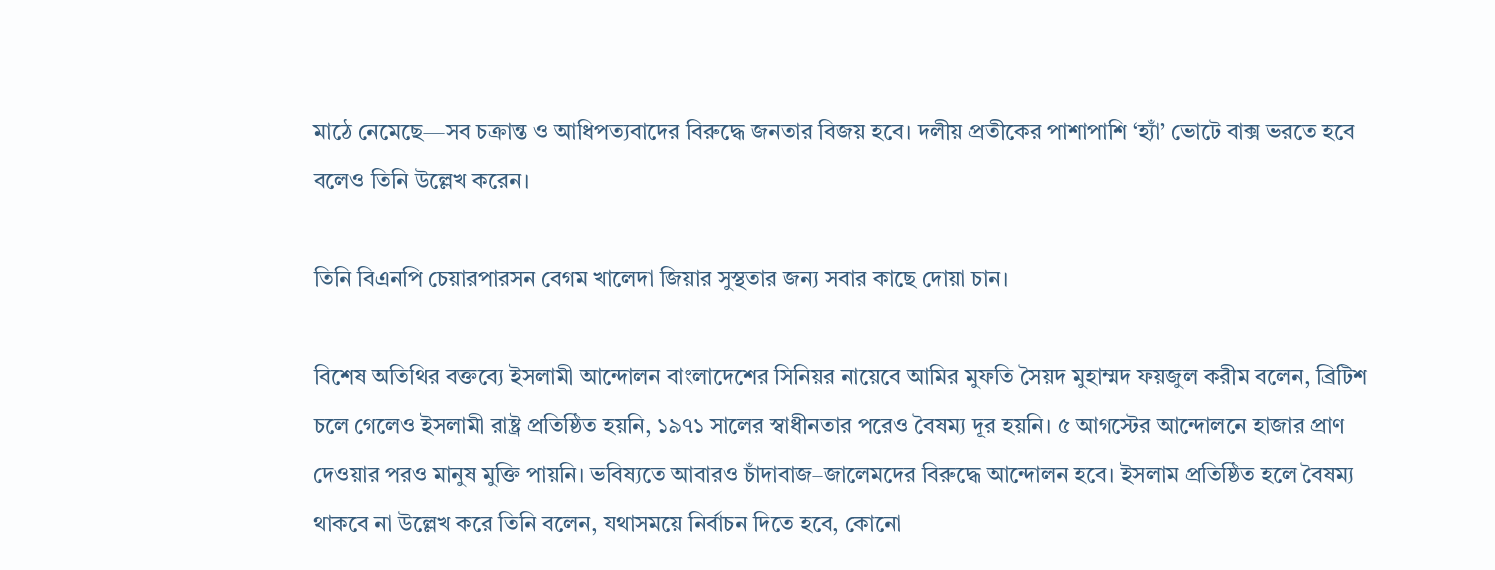মাঠে নেমেছে—সব চক্রান্ত ও আধিপত্যবাদের বিরুদ্ধে জনতার বিজয় হবে। দলীয় প্রতীকের পাশাপাশি ‘হ্যাঁ’ ভোটে বাক্স ভরতে হবে বলেও তিনি উল্লেখ করেন।

তিনি বিএনপি চেয়ারপারসন বেগম খালেদা জিয়ার সুস্থতার জন্য সবার কাছে দোয়া চান।

বিশেষ অতিথির বক্তব্যে ইসলামী আন্দোলন বাংলাদেশের সিনিয়র নায়েবে আমির মুফতি সৈয়দ মুহাম্মদ ফয়জুল করীম বলেন, ব্রিটিশ চলে গেলেও ইসলামী রাষ্ট্র প্রতিষ্ঠিত হয়নি, ১৯৭১ সালের স্বাধীনতার পরেও বৈষম্য দূর হয়নি। ৫ আগস্টের আন্দোলনে হাজার প্রাণ দেওয়ার পরও মানুষ মুক্তি পায়নি। ভবিষ্যতে আবারও চাঁদাবাজ–জালেমদের বিরুদ্ধে আন্দোলন হবে। ইসলাম প্রতিষ্ঠিত হলে বৈষম্য থাকবে না উল্লেখ করে তিনি বলেন, যথাসময়ে নির্বাচন দিতে হবে, কোনো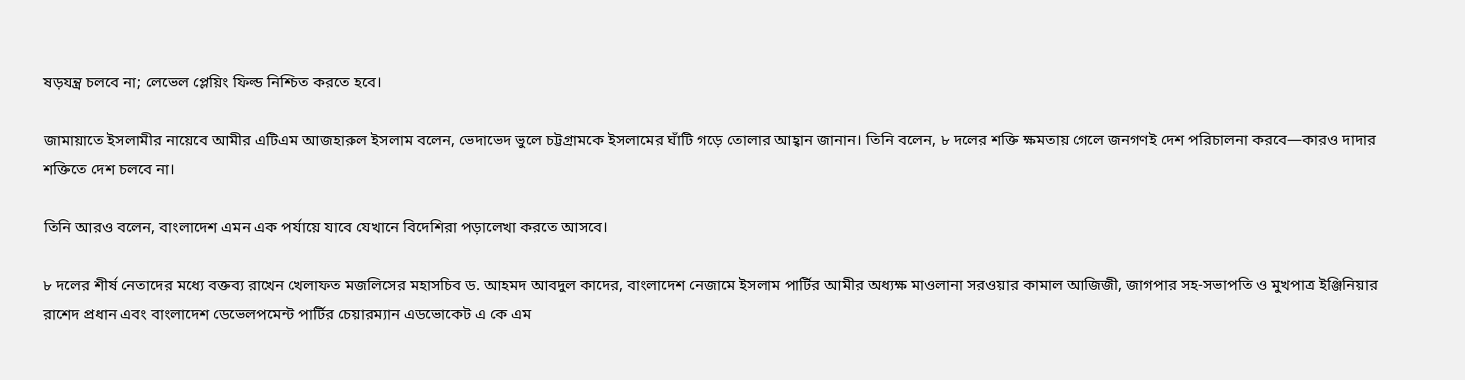ষড়যন্ত্র চলবে না; লেভেল প্লেয়িং ফিল্ড নিশ্চিত করতে হবে।

জামায়াতে ইসলামীর নায়েবে আমীর এটিএম আজহারুল ইসলাম বলেন, ভেদাভেদ ভুলে চট্টগ্রামকে ইসলামের ঘাঁটি গড়ে তোলার আহ্বান জানান। তিনি বলেন, ৮ দলের শক্তি ক্ষমতায় গেলে জনগণই দেশ পরিচালনা করবে—কারও দাদার শক্তিতে দেশ চলবে না।

তিনি আরও বলেন, বাংলাদেশ এমন এক পর্যায়ে যাবে যেখানে বিদেশিরা পড়ালেখা করতে আসবে।

৮ দলের শীর্ষ নেতাদের মধ্যে বক্তব্য রাখেন খেলাফত মজলিসের মহাসচিব ড. আহমদ আবদুল কাদের, বাংলাদেশ নেজামে ইসলাম পার্টির আমীর অধ্যক্ষ মাওলানা সরওয়ার কামাল আজিজী, জাগপার সহ-সভাপতি ও মুখপাত্র ইঞ্জিনিয়ার রাশেদ প্রধান এবং বাংলাদেশ ডেভেলপমেন্ট পার্টির চেয়ারম্যান এডভোকেট এ কে এম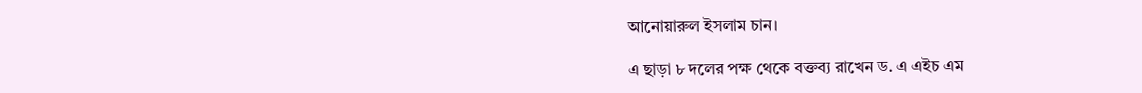আনোয়ারুল ইসলাম চান।

এ ছাড়া ৮ দলের পক্ষ থেকে বক্তব্য রাখেন ড. এ এইচ এম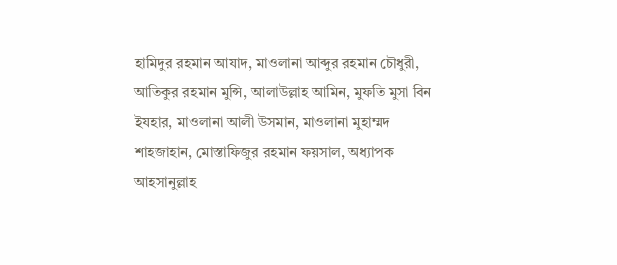হামিদুর রহমান আযাদ, মাওলানা আব্দুর রহমান চৌধুরী, আতিকুর রহমান মুন্সি, আলাউল্লাহ আমিন, মুফতি মুসা বিন ইযহার, মাওলানা আলী উসমান, মাওলানা মুহাম্মদ শাহজাহান, মোস্তাফিজুর রহমান ফয়সাল, অধ্যাপক আহসানুল্লাহ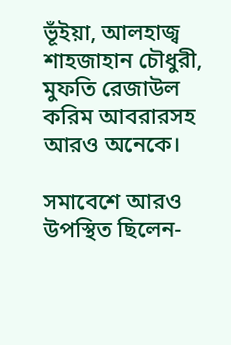ভূঁইয়া, আলহাজ্ব শাহজাহান চৌধুরী, মুফতি রেজাউল করিম আবরারসহ আরও অনেকে।

সমাবেশে আরও উপস্থিত ছিলেন-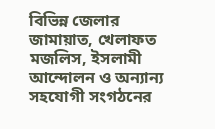বিভিন্ন জেলার জামায়াত, খেলাফত মজলিস, ইসলামী আন্দোলন ও অন্যান্য সহযোগী সংগঠনের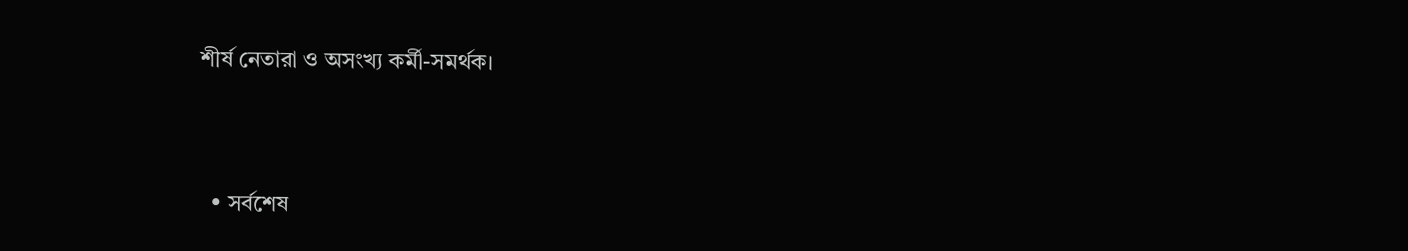শীর্ষ নেতারা ও অসংখ্য কর্মী-সমর্থক।



  • সর্বশেষ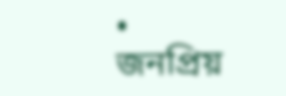• জনপ্রিয়